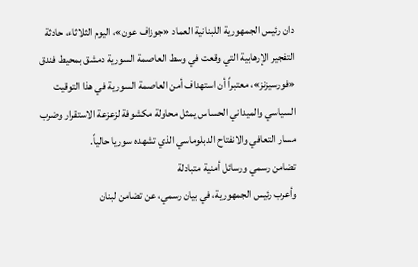دان رئيس الجمهورية اللبنانية العماد «جوزاف عون»، اليوم الثلاثاء، حادثة التفجير الإرهابية التي وقعت في وسط العاصمة السورية دمشق بمحيط فندق «فورسيزنز»، معتبراً أن استهداف أمن العاصمة السورية في هذا التوقيت السياسي والميداني الحساس يمثل محاولة مكشوفة لزعزعة الاستقرار وضرب مسار التعافي والانفتاح الدبلوماسي الذي تشهده سوريا حالياً.
تضامن رسمي ورسائل أمنية متبادلة
وأعرب رئيس الجمهورية، في بيان رسمي، عن تضامن لبنان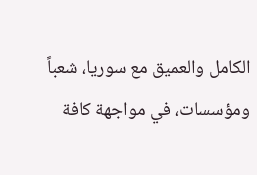الكامل والعميق مع سوريا، شعباً ومؤسسات، في مواجهة كافة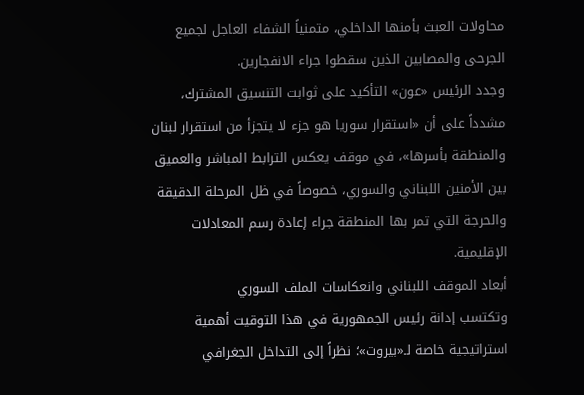محاولات العبث بأمنها الداخلي، متمنياً الشفاء العاجل لجميع الجرحى والمصابين الذين سقطوا جراء الانفجارين.
وجدد الرئيس «عون» التأكيد على ثوابت التنسيق المشترك، مشدداً على أن «استقرار سوريا هو جزء لا يتجزأ من استقرار لبنان والمنطقة بأسرها»، في موقف يعكس الترابط المباشر والعميق بين الأمنين اللبناني والسوري، خصوصاً في ظل المرحلة الدقيقة والحرجة التي تمر بها المنطقة جراء إعادة رسم المعادلات الإقليمية.
أبعاد الموقف اللبناني وانعكاسات الملف السوري
وتكتسب إدانة رئيس الجمهورية في هذا التوقيت أهمية استراتيجية خاصة لـ«بيروت»؛ نظراً إلى التداخل الجغرافي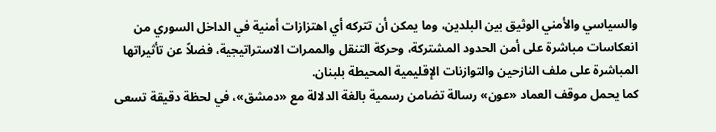والسياسي والأمني الوثيق بين البلدين، وما يمكن أن تتركه أي اهتزازات أمنية في الداخل السوري من انعكاسات مباشرة على أمن الحدود المشتركة، وحركة التنقل والممرات الاستراتيجية، فضلاً عن تأثيراتها المباشرة على ملف النازحين والتوازنات الإقليمية المحيطة بلبنان.
كما يحمل موقف العماد «عون» رسالة تضامن رسمية بالغة الدلالة مع «دمشق»، في لحظة دقيقة تسعى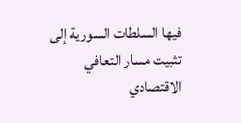فيها السلطات السورية إلى تثبيت مسار التعافي الاقتصادي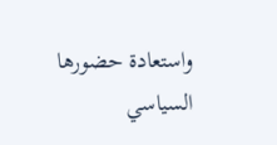واستعادة حضورها السياسي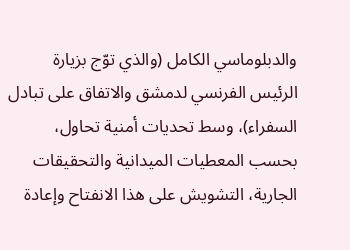والدبلوماسي الكامل (والذي توّج بزيارة الرئيس الفرنسي لدمشق والاتفاق على تبادل السفراء)، وسط تحديات أمنية تحاول، بحسب المعطيات الميدانية والتحقيقات الجارية، التشويش على هذا الانفتاح وإعادة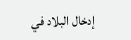إدخال البلاد في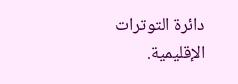دائرة التوترات الإقليمية.